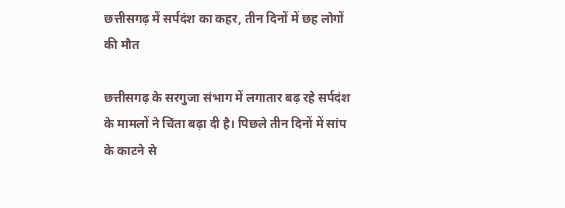छत्तीसगढ़ में सर्पदंश का कहर, तीन दिनों में छह लोगों की मौत

छत्तीसगढ़ के सरगुजा संभाग में लगातार बढ़ रहे सर्पदंश के मामलों ने चिंता बढ़ा दी है। पिछले तीन दिनों में सांप के काटने से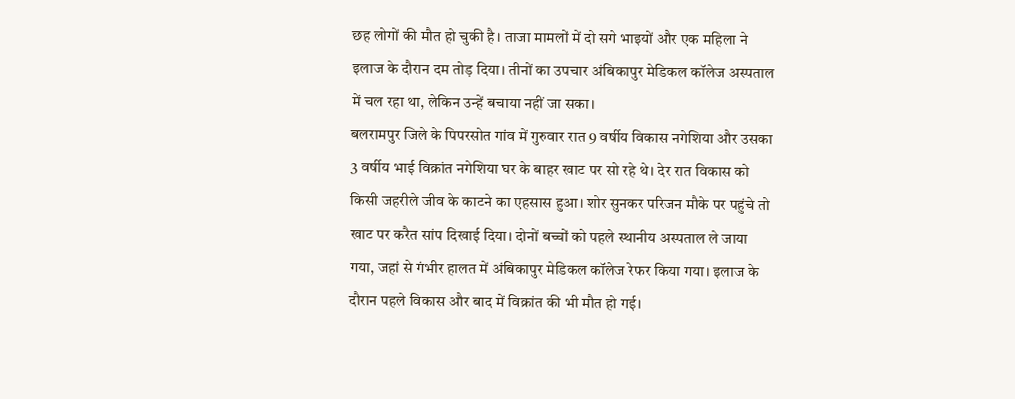छह लोगों की मौत हो चुकी है। ताजा मामलों में दो सगे भाइयों और एक महिला ने इलाज के दौरान दम तोड़ दिया। तीनों का उपचार अंबिकापुर मेडिकल कॉलेज अस्पताल में चल रहा था, लेकिन उन्हें बचाया नहीं जा सका।
बलरामपुर जिले के पिपरसोत गांव में गुरुवार रात 9 वर्षीय विकास नगेशिया और उसका 3 वर्षीय भाई विक्रांत नगेशिया घर के बाहर खाट पर सो रहे थे। देर रात विकास को किसी जहरीले जीव के काटने का एहसास हुआ। शोर सुनकर परिजन मौके पर पहुंचे तो खाट पर करैत सांप दिखाई दिया। दोनों बच्चों को पहले स्थानीय अस्पताल ले जाया गया, जहां से गंभीर हालत में अंबिकापुर मेडिकल कॉलेज रेफर किया गया। इलाज के दौरान पहले विकास और बाद में विक्रांत की भी मौत हो गई।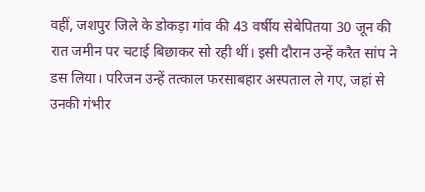वहीं, जशपुर जिले के डोकड़ा गांव की 43 वर्षीय सेबेपितया 30 जून की रात जमीन पर चटाई बिछाकर सो रही थीं। इसी दौरान उन्हें करैत सांप ने डस लिया। परिजन उन्हें तत्काल फरसाबहार अस्पताल ले गए, जहां से उनकी गंभीर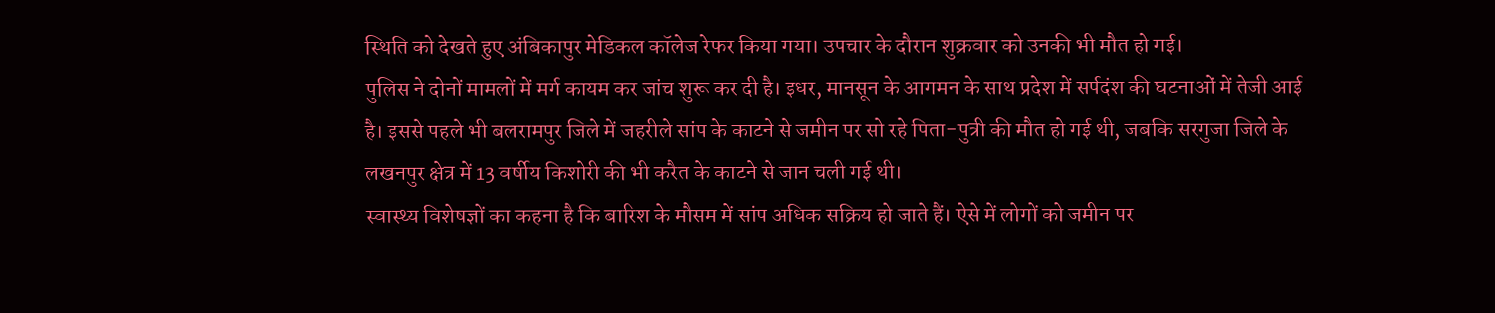स्थिति को देखते हुए अंबिकापुर मेडिकल कॉलेज रेफर किया गया। उपचार के दौरान शुक्रवार को उनकी भी मौत हो गई।
पुलिस ने दोनों मामलों में मर्ग कायम कर जांच शुरू कर दी है। इधर, मानसून के आगमन के साथ प्रदेश में सर्पदंश की घटनाओं में तेजी आई है। इससे पहले भी बलरामपुर जिले में जहरीले सांप के काटने से जमीन पर सो रहे पिता-पुत्री की मौत हो गई थी, जबकि सरगुजा जिले के लखनपुर क्षेत्र में 13 वर्षीय किशोरी की भी करैत के काटने से जान चली गई थी।
स्वास्थ्य विशेषज्ञों का कहना है कि बारिश के मौसम में सांप अधिक सक्रिय हो जाते हैं। ऐसे में लोगों को जमीन पर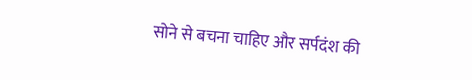सोने से बचना चाहिए और सर्पदंश की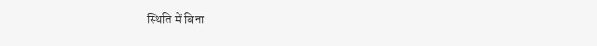स्थिति में बिना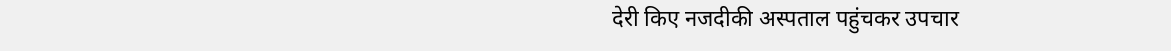देरी किए नजदीकी अस्पताल पहुंचकर उपचार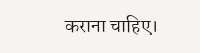कराना चाहिए।